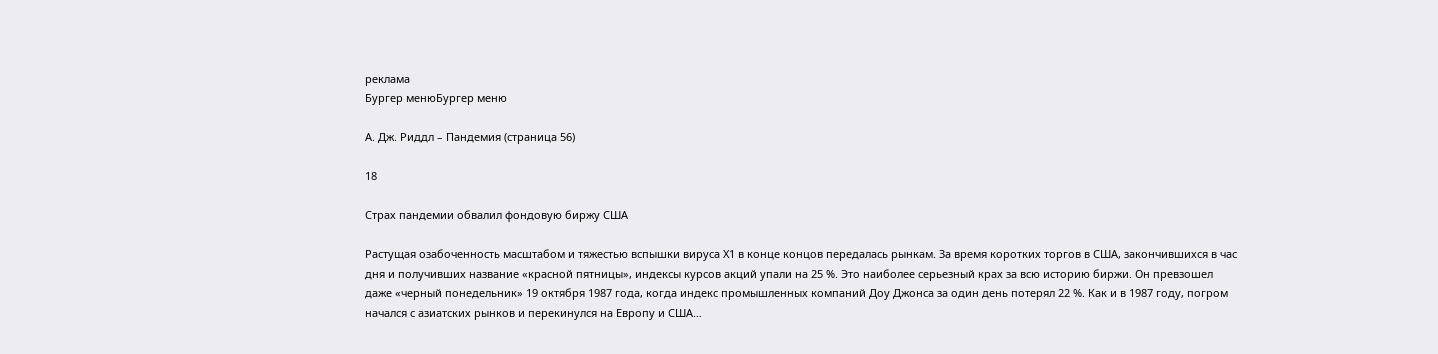реклама
Бургер менюБургер меню

А. Дж. Риддл – Пандемия (страница 56)

18

Страх пандемии обвалил фондовую биржу США

Растущая озабоченность масштабом и тяжестью вспышки вируса Х1 в конце концов передалась рынкам. За время коротких торгов в США, закончившихся в час дня и получивших название «красной пятницы», индексы курсов акций упали на 25 %. Это наиболее серьезный крах за всю историю биржи. Он превзошел даже «черный понедельник» 19 октября 1987 года, когда индекс промышленных компаний Доу Джонса за один день потерял 22 %. Как и в 1987 году, погром начался с азиатских рынков и перекинулся на Европу и США…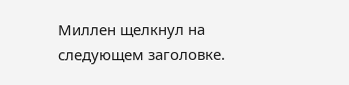Миллен щелкнул на следующем заголовке.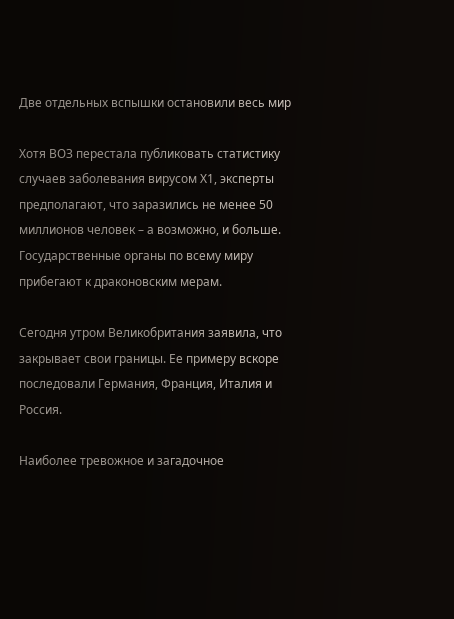Две отдельных вспышки остановили весь мир

Хотя ВОЗ перестала публиковать статистику случаев заболевания вирусом Х1, эксперты предполагают, что заразились не менее 50 миллионов человек – а возможно, и больше. Государственные органы по всему миру прибегают к драконовским мерам.

Сегодня утром Великобритания заявила, что закрывает свои границы. Ее примеру вскоре последовали Германия, Франция, Италия и Россия.

Наиболее тревожное и загадочное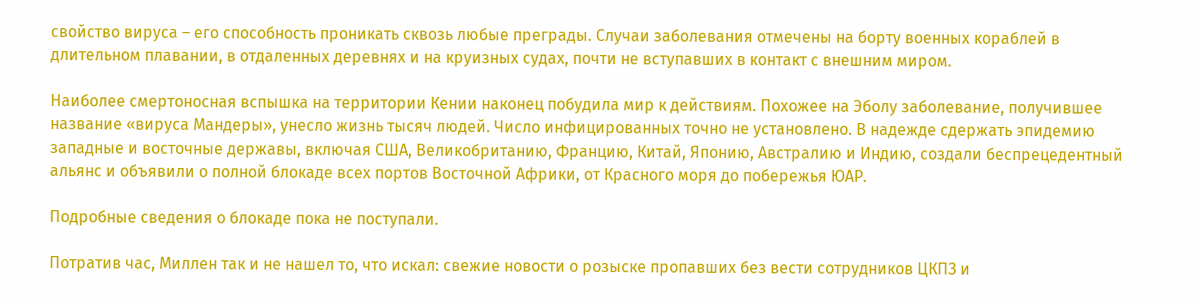свойство вируса – его способность проникать сквозь любые преграды. Случаи заболевания отмечены на борту военных кораблей в длительном плавании, в отдаленных деревнях и на круизных судах, почти не вступавших в контакт с внешним миром.

Наиболее смертоносная вспышка на территории Кении наконец побудила мир к действиям. Похожее на Эболу заболевание, получившее название «вируса Мандеры», унесло жизнь тысяч людей. Число инфицированных точно не установлено. В надежде сдержать эпидемию западные и восточные державы, включая США, Великобританию, Францию, Китай, Японию, Австралию и Индию, создали беспрецедентный альянс и объявили о полной блокаде всех портов Восточной Африки, от Красного моря до побережья ЮАР.

Подробные сведения о блокаде пока не поступали.

Потратив час, Миллен так и не нашел то, что искал: свежие новости о розыске пропавших без вести сотрудников ЦКПЗ и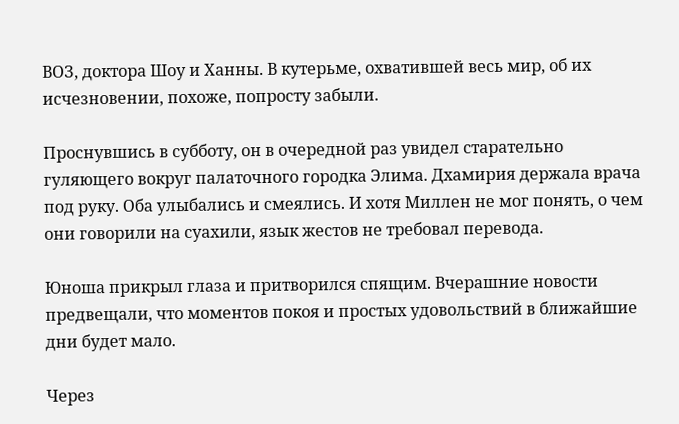ВОЗ, доктора Шоу и Ханны. В кутерьме, охватившей весь мир, об их исчезновении, похоже, попросту забыли.

Проснувшись в субботу, он в очередной раз увидел старательно гуляющего вокруг палаточного городка Элима. Дхамирия держала врача под руку. Оба улыбались и смеялись. И хотя Миллен не мог понять, о чем они говорили на суахили, язык жестов не требовал перевода.

Юноша прикрыл глаза и притворился спящим. Вчерашние новости предвещали, что моментов покоя и простых удовольствий в ближайшие дни будет мало.

Через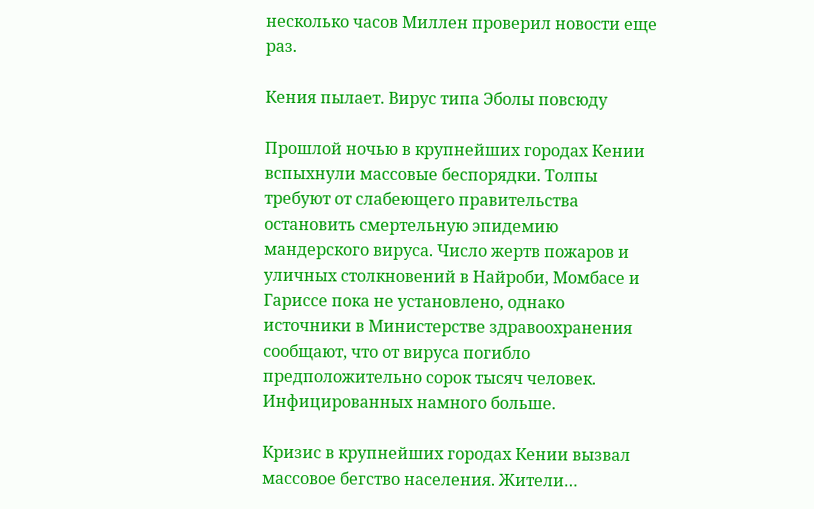несколько часов Миллен проверил новости еще раз.

Кения пылает. Вирус типа Эболы повсюду

Прошлой ночью в крупнейших городах Кении вспыхнули массовые беспорядки. Толпы требуют от слабеющего правительства остановить смертельную эпидемию мандерского вируса. Число жертв пожаров и уличных столкновений в Найроби, Момбасе и Гариссе пока не установлено, однако источники в Министерстве здравоохранения сообщают, что от вируса погибло предположительно сорок тысяч человек. Инфицированных намного больше.

Кризис в крупнейших городах Кении вызвал массовое бегство населения. Жители…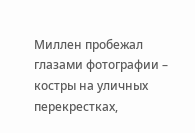Миллен пробежал глазами фотографии – костры на уличных перекрестках,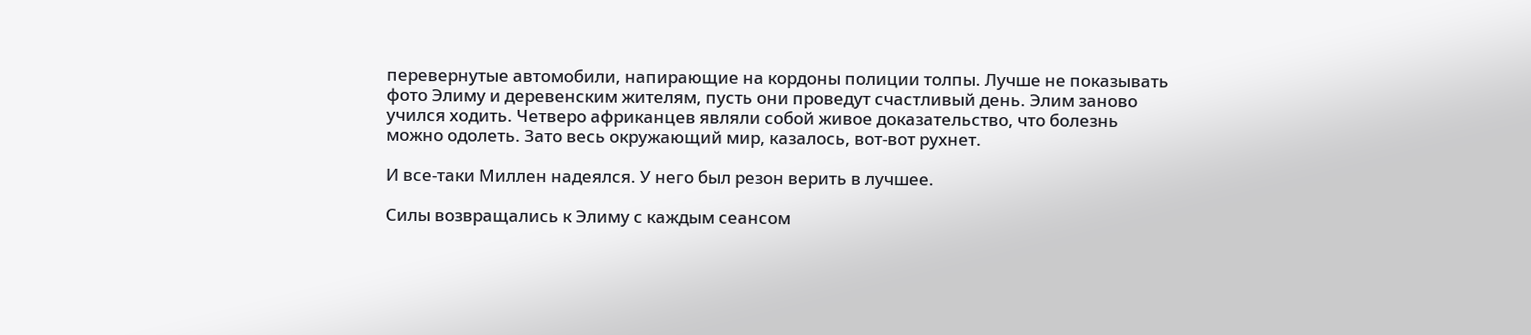перевернутые автомобили, напирающие на кордоны полиции толпы. Лучше не показывать фото Элиму и деревенским жителям, пусть они проведут счастливый день. Элим заново учился ходить. Четверо африканцев являли собой живое доказательство, что болезнь можно одолеть. Зато весь окружающий мир, казалось, вот-вот рухнет.

И все-таки Миллен надеялся. У него был резон верить в лучшее.

Силы возвращались к Элиму с каждым сеансом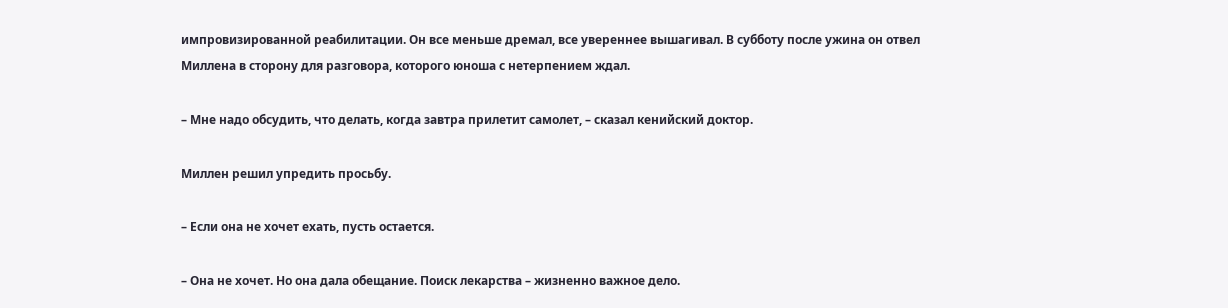импровизированной реабилитации. Он все меньше дремал, все увереннее вышагивал. В субботу после ужина он отвел Миллена в сторону для разговора, которого юноша с нетерпением ждал.

– Мне надо обсудить, что делать, когда завтра прилетит самолет, – сказал кенийский доктор.

Миллен решил упредить просьбу.

– Если она не хочет ехать, пусть остается.

– Она не хочет. Но она дала обещание. Поиск лекарства – жизненно важное дело.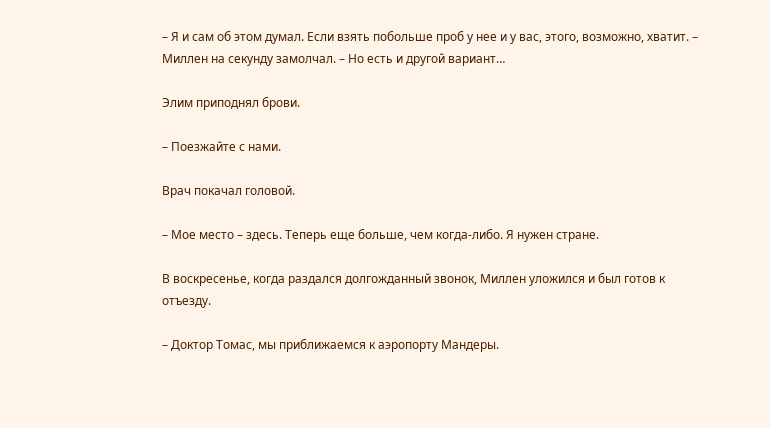– Я и сам об этом думал. Если взять побольше проб у нее и у вас, этого, возможно, хватит. – Миллен на секунду замолчал. – Но есть и другой вариант…

Элим приподнял брови.

– Поезжайте с нами.

Врач покачал головой.

– Мое место – здесь. Теперь еще больше, чем когда-либо. Я нужен стране.

В воскресенье, когда раздался долгожданный звонок, Миллен уложился и был готов к отъезду.

– Доктор Томас, мы приближаемся к аэропорту Мандеры.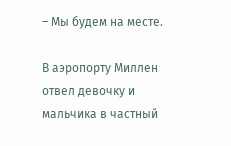– Мы будем на месте.

В аэропорту Миллен отвел девочку и мальчика в частный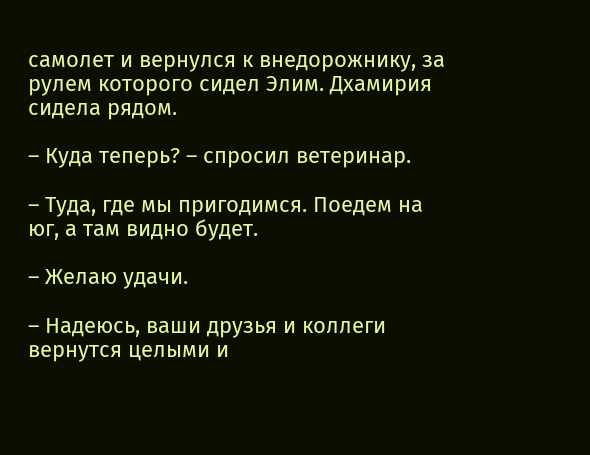самолет и вернулся к внедорожнику, за рулем которого сидел Элим. Дхамирия сидела рядом.

– Куда теперь? – спросил ветеринар.

– Туда, где мы пригодимся. Поедем на юг, а там видно будет.

– Желаю удачи.

– Надеюсь, ваши друзья и коллеги вернутся целыми и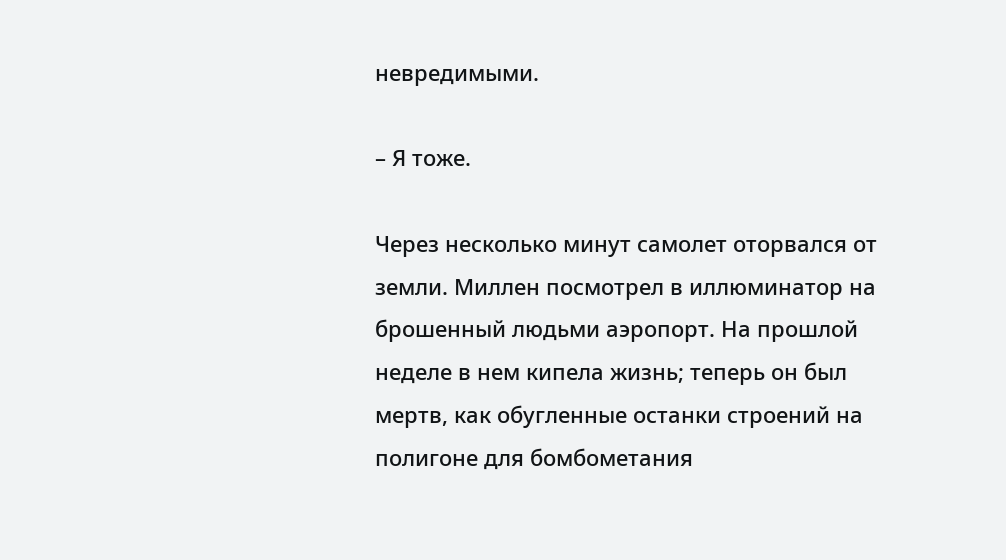невредимыми.

– Я тоже.

Через несколько минут самолет оторвался от земли. Миллен посмотрел в иллюминатор на брошенный людьми аэропорт. На прошлой неделе в нем кипела жизнь; теперь он был мертв, как обугленные останки строений на полигоне для бомбометания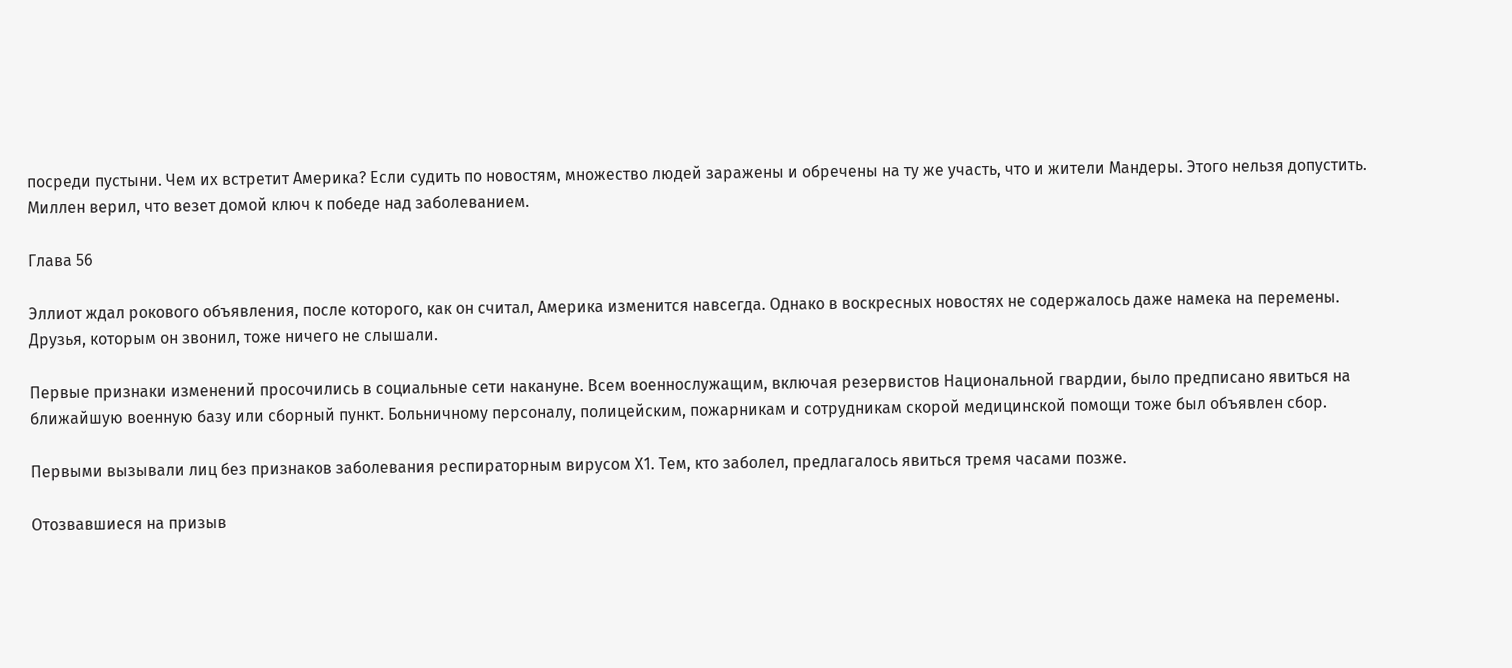посреди пустыни. Чем их встретит Америка? Если судить по новостям, множество людей заражены и обречены на ту же участь, что и жители Мандеры. Этого нельзя допустить. Миллен верил, что везет домой ключ к победе над заболеванием.

Глава 56

Эллиот ждал рокового объявления, после которого, как он считал, Америка изменится навсегда. Однако в воскресных новостях не содержалось даже намека на перемены. Друзья, которым он звонил, тоже ничего не слышали.

Первые признаки изменений просочились в социальные сети накануне. Всем военнослужащим, включая резервистов Национальной гвардии, было предписано явиться на ближайшую военную базу или сборный пункт. Больничному персоналу, полицейским, пожарникам и сотрудникам скорой медицинской помощи тоже был объявлен сбор.

Первыми вызывали лиц без признаков заболевания респираторным вирусом Х1. Тем, кто заболел, предлагалось явиться тремя часами позже.

Отозвавшиеся на призыв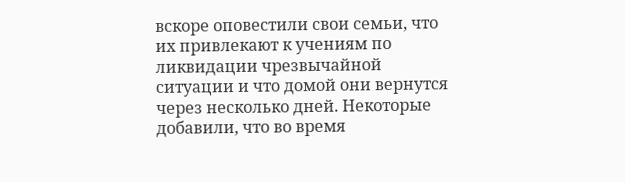вскоре оповестили свои семьи, что их привлекают к учениям по ликвидации чрезвычайной ситуации и что домой они вернутся через несколько дней. Некоторые добавили, что во время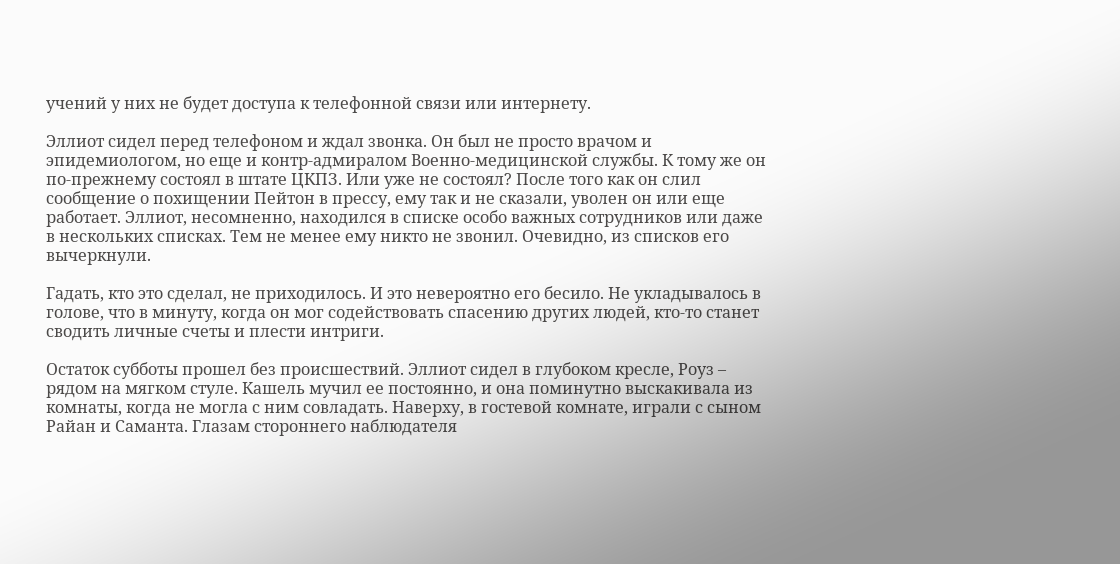учений у них не будет доступа к телефонной связи или интернету.

Эллиот сидел перед телефоном и ждал звонка. Он был не просто врачом и эпидемиологом, но еще и контр-адмиралом Военно-медицинской службы. К тому же он по-прежнему состоял в штате ЦКПЗ. Или уже не состоял? После того как он слил сообщение о похищении Пейтон в прессу, ему так и не сказали, уволен он или еще работает. Эллиот, несомненно, находился в списке особо важных сотрудников или даже в нескольких списках. Тем не менее ему никто не звонил. Очевидно, из списков его вычеркнули.

Гадать, кто это сделал, не приходилось. И это невероятно его бесило. Не укладывалось в голове, что в минуту, когда он мог содействовать спасению других людей, кто-то станет сводить личные счеты и плести интриги.

Остаток субботы прошел без происшествий. Эллиот сидел в глубоком кресле, Роуз – рядом на мягком стуле. Кашель мучил ее постоянно, и она поминутно выскакивала из комнаты, когда не могла с ним совладать. Наверху, в гостевой комнате, играли с сыном Райан и Саманта. Глазам стороннего наблюдателя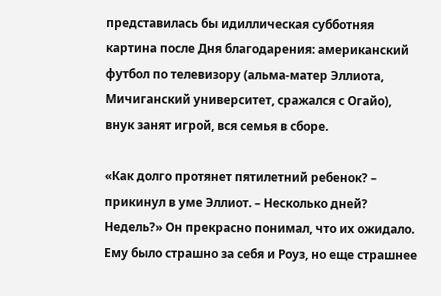представилась бы идиллическая субботняя картина после Дня благодарения: американский футбол по телевизору (альма-матер Эллиота, Мичиганский университет, сражался с Огайо), внук занят игрой, вся семья в сборе.

«Как долго протянет пятилетний ребенок? – прикинул в уме Эллиот. – Несколько дней? Недель?» Он прекрасно понимал, что их ожидало. Ему было страшно за себя и Роуз, но еще страшнее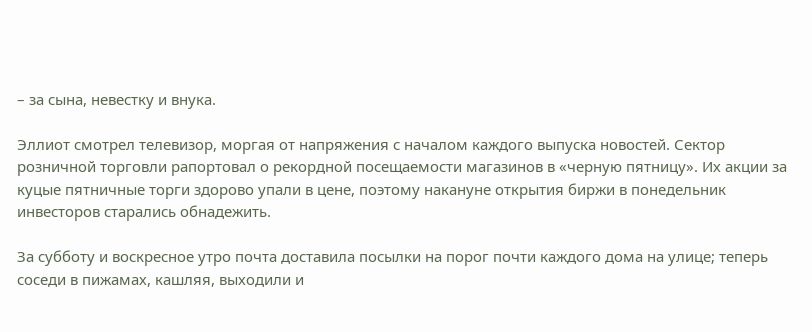– за сына, невестку и внука.

Эллиот смотрел телевизор, моргая от напряжения с началом каждого выпуска новостей. Сектор розничной торговли рапортовал о рекордной посещаемости магазинов в «черную пятницу». Их акции за куцые пятничные торги здорово упали в цене, поэтому накануне открытия биржи в понедельник инвесторов старались обнадежить.

За субботу и воскресное утро почта доставила посылки на порог почти каждого дома на улице; теперь соседи в пижамах, кашляя, выходили и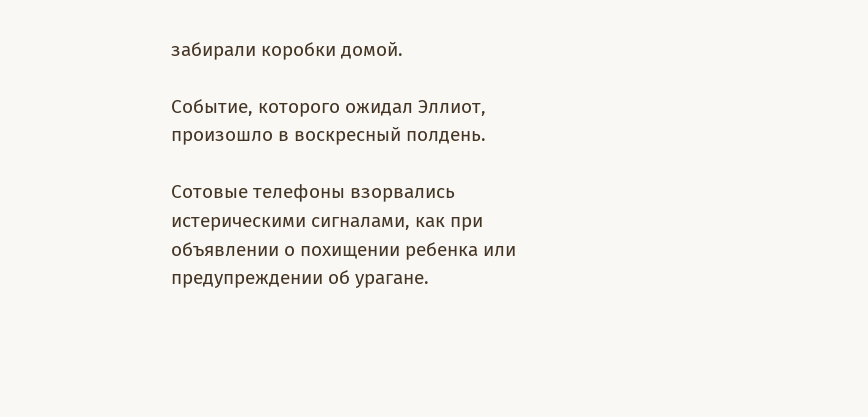забирали коробки домой.

Событие, которого ожидал Эллиот, произошло в воскресный полдень.

Сотовые телефоны взорвались истерическими сигналами, как при объявлении о похищении ребенка или предупреждении об урагане.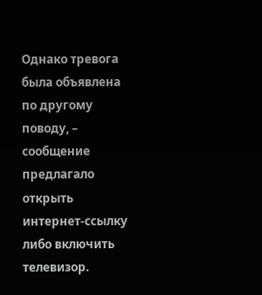Однако тревога была объявлена по другому поводу, – сообщение предлагало открыть интернет-ссылку либо включить телевизор.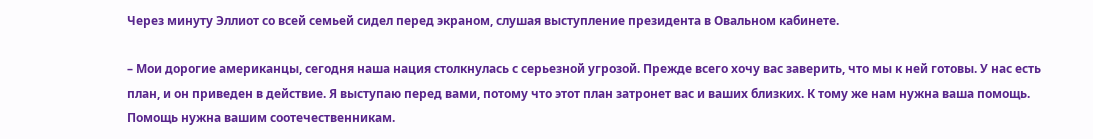Через минуту Эллиот со всей семьей сидел перед экраном, слушая выступление президента в Овальном кабинете.

– Мои дорогие американцы, сегодня наша нация столкнулась с серьезной угрозой. Прежде всего хочу вас заверить, что мы к ней готовы. У нас есть план, и он приведен в действие. Я выступаю перед вами, потому что этот план затронет вас и ваших близких. К тому же нам нужна ваша помощь. Помощь нужна вашим соотечественникам.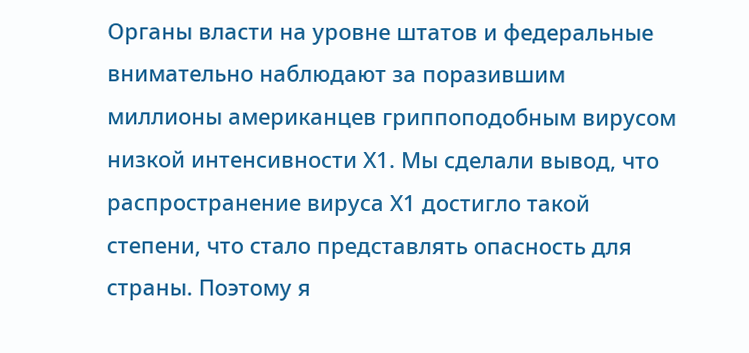Органы власти на уровне штатов и федеральные внимательно наблюдают за поразившим миллионы американцев гриппоподобным вирусом низкой интенсивности Х1. Мы сделали вывод, что распространение вируса Х1 достигло такой степени, что стало представлять опасность для страны. Поэтому я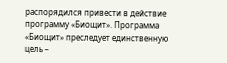распорядился привести в действие программу «Биощит». Программа «Биощит» преследует единственную цель –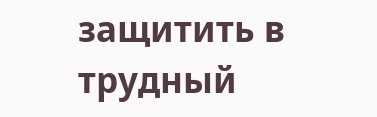защитить в трудный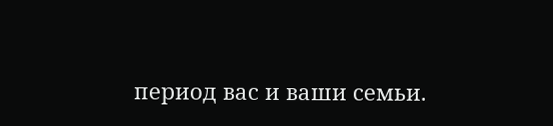период вас и ваши семьи.